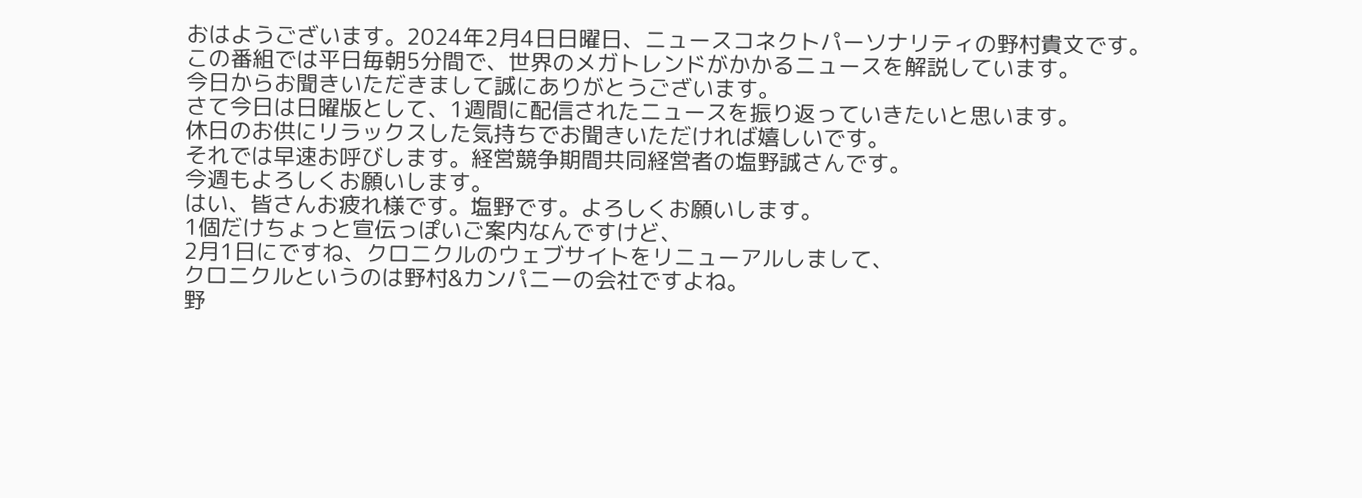おはようございます。2024年2月4日日曜日、ニュースコネクトパーソナリティの野村貴文です。
この番組では平日毎朝5分間で、世界のメガトレンドがかかるニュースを解説しています。
今日からお聞きいただきまして誠にありがとうございます。
さて今日は日曜版として、1週間に配信されたニュースを振り返っていきたいと思います。
休日のお供にリラックスした気持ちでお聞きいただければ嬉しいです。
それでは早速お呼びします。経営競争期間共同経営者の塩野誠さんです。
今週もよろしくお願いします。
はい、皆さんお疲れ様です。塩野です。よろしくお願いします。
1個だけちょっと宣伝っぽいご案内なんですけど、
2月1日にですね、クロニクルのウェブサイトをリニューアルしまして、
クロニクルというのは野村&カンパニーの会社ですよね。
野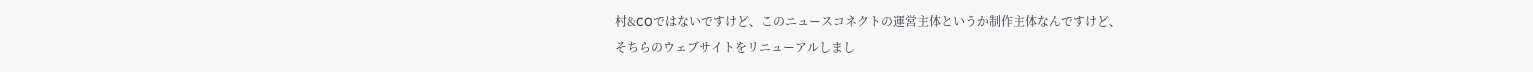村&COではないですけど、このニュースコネクトの運営主体というか制作主体なんですけど、
そちらのウェブサイトをリニューアルしまし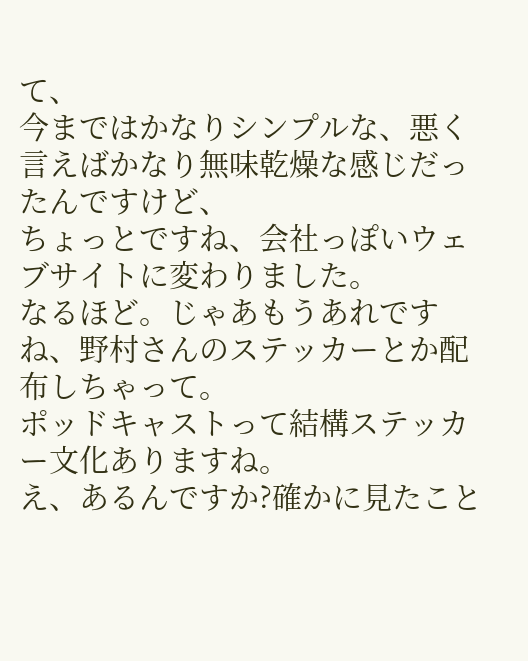て、
今まではかなりシンプルな、悪く言えばかなり無味乾燥な感じだったんですけど、
ちょっとですね、会社っぽいウェブサイトに変わりました。
なるほど。じゃあもうあれですね、野村さんのステッカーとか配布しちゃって。
ポッドキャストって結構ステッカー文化ありますね。
え、あるんですか?確かに見たこと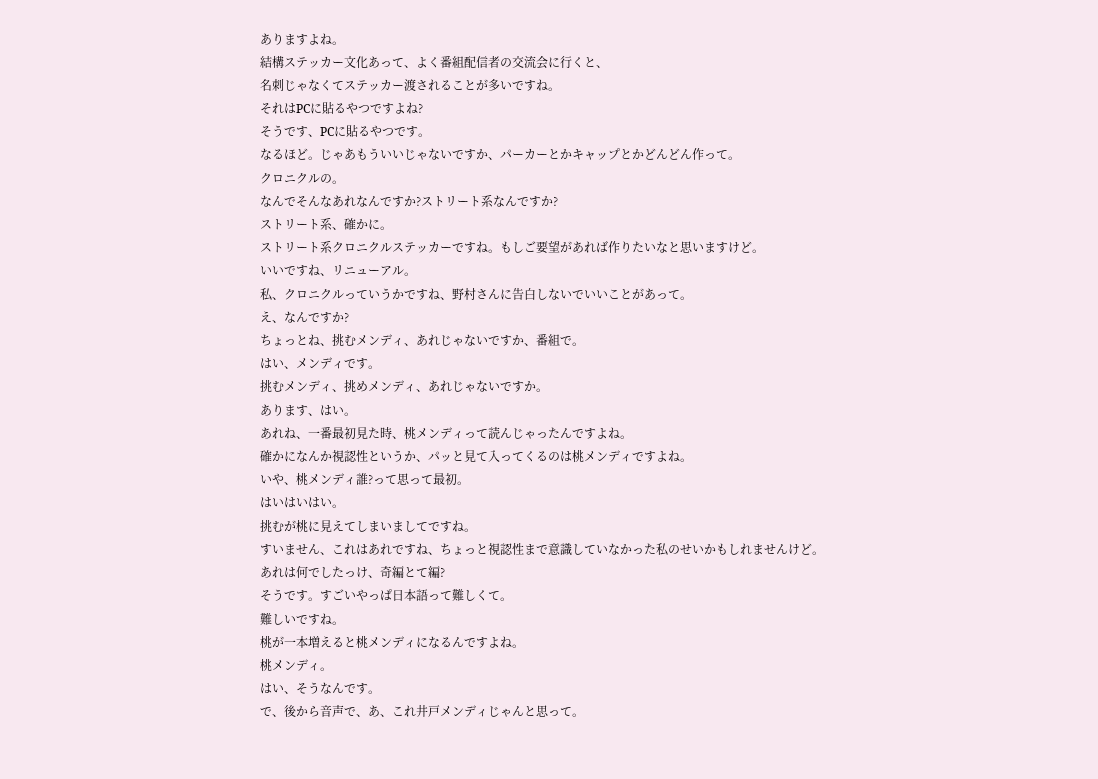ありますよね。
結構ステッカー文化あって、よく番組配信者の交流会に行くと、
名刺じゃなくてステッカー渡されることが多いですね。
それはPCに貼るやつですよね?
そうです、PCに貼るやつです。
なるほど。じゃあもういいじゃないですか、パーカーとかキャップとかどんどん作って。
クロニクルの。
なんでそんなあれなんですか?ストリート系なんですか?
ストリート系、確かに。
ストリート系クロニクルステッカーですね。もしご要望があれば作りたいなと思いますけど。
いいですね、リニューアル。
私、クロニクルっていうかですね、野村さんに告白しないでいいことがあって。
え、なんですか?
ちょっとね、挑むメンディ、あれじゃないですか、番組で。
はい、メンディです。
挑むメンディ、挑めメンディ、あれじゃないですか。
あります、はい。
あれね、一番最初見た時、桃メンディって読んじゃったんですよね。
確かになんか視認性というか、パッと見て入ってくるのは桃メンディですよね。
いや、桃メンディ誰?って思って最初。
はいはいはい。
挑むが桃に見えてしまいましてですね。
すいません、これはあれですね、ちょっと視認性まで意識していなかった私のせいかもしれませんけど。
あれは何でしたっけ、奇編とて編?
そうです。すごいやっぱ日本語って難しくて。
難しいですね。
桃が一本増えると桃メンディになるんですよね。
桃メンディ。
はい、そうなんです。
で、後から音声で、あ、これ井戸メンディじゃんと思って。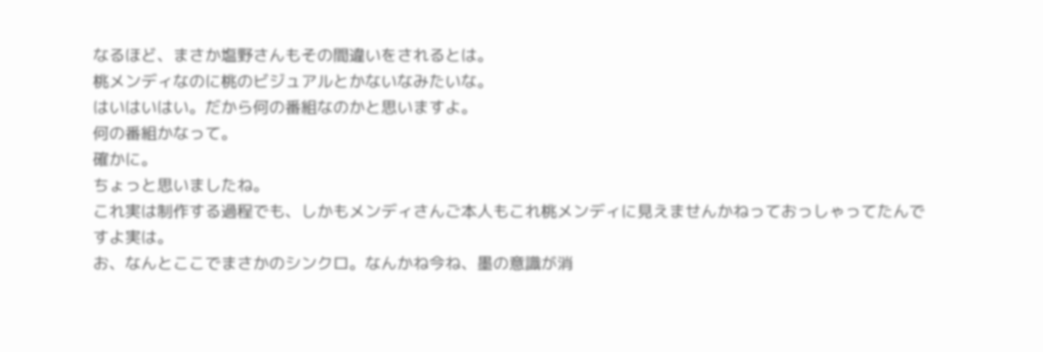なるほど、まさか塩野さんもその間違いをされるとは。
桃メンディなのに桃のビジュアルとかないなみたいな。
はいはいはい。だから何の番組なのかと思いますよ。
何の番組かなって。
確かに。
ちょっと思いましたね。
これ実は制作する過程でも、しかもメンディさんご本人もこれ桃メンディに見えませんかねっておっしゃってたんですよ実は。
お、なんとここでまさかのシンクロ。なんかね今ね、墨の意識が消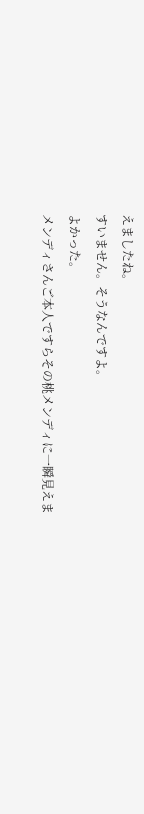えましたね。
すいません。そうなんですよ。
よかった。
メンディさんご本人ですらその桃メンディに一瞬見えま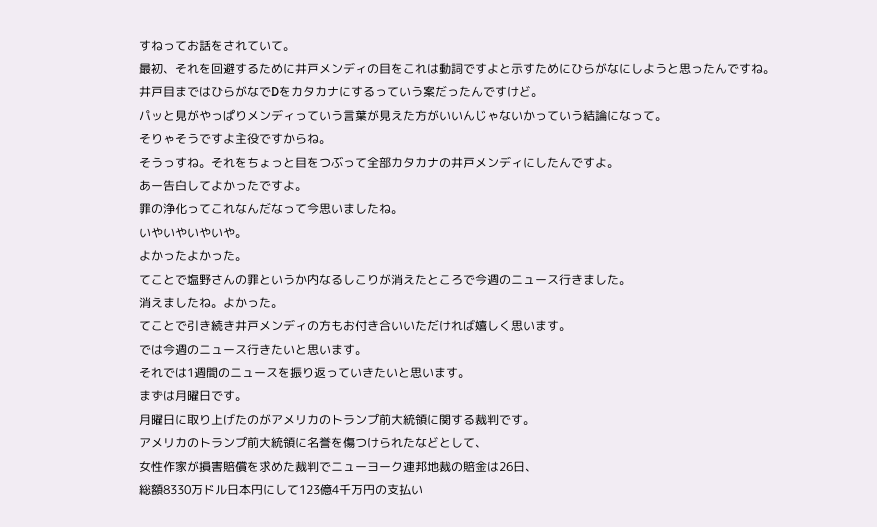すねってお話をされていて。
最初、それを回避するために井戸メンディの目をこれは動詞ですよと示すためにひらがなにしようと思ったんですね。
井戸目まではひらがなでDをカタカナにするっていう案だったんですけど。
パッと見がやっぱりメンディっていう言葉が見えた方がいいんじゃないかっていう結論になって。
そりゃそうですよ主役ですからね。
そうっすね。それをちょっと目をつぶって全部カタカナの井戸メンディにしたんですよ。
あー告白してよかったですよ。
罪の浄化ってこれなんだなって今思いましたね。
いやいやいやいや。
よかったよかった。
てことで塩野さんの罪というか内なるしこりが消えたところで今週のニュース行きました。
消えましたね。よかった。
てことで引き続き井戸メンディの方もお付き合いいただければ嬉しく思います。
では今週のニュース行きたいと思います。
それでは1週間のニュースを振り返っていきたいと思います。
まずは月曜日です。
月曜日に取り上げたのがアメリカのトランプ前大統領に関する裁判です。
アメリカのトランプ前大統領に名誉を傷つけられたなどとして、
女性作家が損害賠償を求めた裁判でニューヨーク連邦地裁の賠金は26日、
総額8330万ドル日本円にして123億4千万円の支払い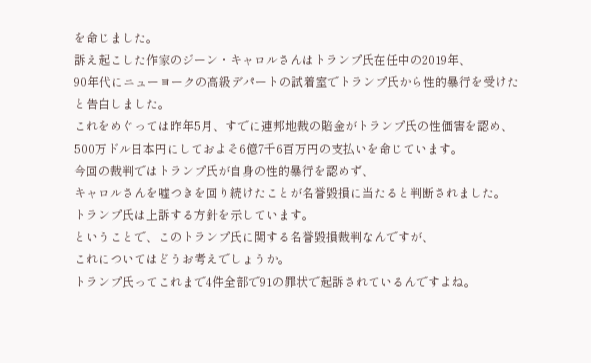を命じました。
訴え起こした作家のジーン・キャロルさんはトランプ氏在任中の2019年、
90年代にニューヨークの高級デパートの試着室でトランプ氏から性的暴行を受けたと告白しました。
これをめぐっては昨年5月、すでに連邦地裁の賠金がトランプ氏の性価害を認め、
500万ドル日本円にしておよそ6億7千6百万円の支払いを命じています。
今回の裁判ではトランプ氏が自身の性的暴行を認めず、
キャロルさんを嘘つきを回り続けたことが名誉毀損に当たると判断されました。
トランプ氏は上訴する方針を示しています。
ということで、このトランプ氏に関する名誉毀損裁判なんですが、
これについてはどうお考えでしょうか。
トランプ氏ってこれまで4件全部で91の罪状で起訴されているんですよね。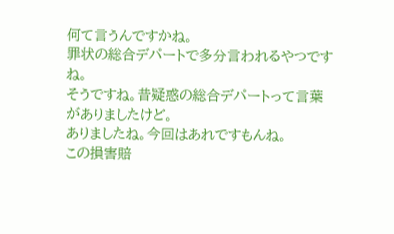何て言うんですかね。
罪状の総合デパートで多分言われるやつですね。
そうですね。昔疑惑の総合デパートって言葉がありましたけど。
ありましたね。今回はあれですもんね。
この損害賠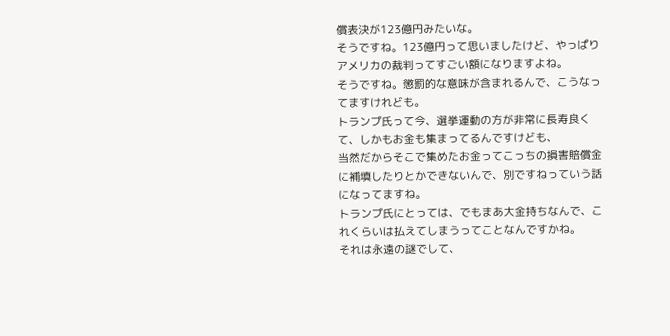償表決が123億円みたいな。
そうですね。123億円って思いましたけど、やっぱりアメリカの裁判ってすごい額になりますよね。
そうですね。懲罰的な意味が含まれるんで、こうなってますけれども。
トランプ氏って今、選挙運動の方が非常に長寿良くて、しかもお金も集まってるんですけども、
当然だからそこで集めたお金ってこっちの損害賠償金に補填したりとかできないんで、別ですねっていう話になってますね。
トランプ氏にとっては、でもまあ大金持ちなんで、これくらいは払えてしまうってことなんですかね。
それは永遠の謎でして、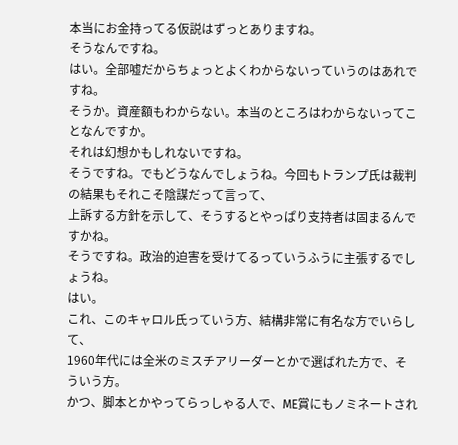本当にお金持ってる仮説はずっとありますね。
そうなんですね。
はい。全部嘘だからちょっとよくわからないっていうのはあれですね。
そうか。資産額もわからない。本当のところはわからないってことなんですか。
それは幻想かもしれないですね。
そうですね。でもどうなんでしょうね。今回もトランプ氏は裁判の結果もそれこそ陰謀だって言って、
上訴する方針を示して、そうするとやっぱり支持者は固まるんですかね。
そうですね。政治的迫害を受けてるっていうふうに主張するでしょうね。
はい。
これ、このキャロル氏っていう方、結構非常に有名な方でいらして、
1960年代には全米のミスチアリーダーとかで選ばれた方で、そういう方。
かつ、脚本とかやってらっしゃる人で、ME賞にもノミネートされ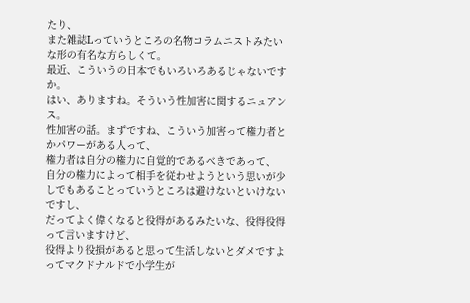たり、
また雑誌Lっていうところの名物コラムニストみたいな形の有名な方らしくて。
最近、こういうの日本でもいろいろあるじゃないですか。
はい、ありますね。そういう性加害に関するニュアンス。
性加害の話。まずですね、こういう加害って権力者とかパワーがある人って、
権力者は自分の権力に自覚的であるべきであって、
自分の権力によって相手を従わせようという思いが少しでもあることっていうところは避けないといけないですし、
だってよく偉くなると役得があるみたいな、役得役得って言いますけど、
役得より役損があると思って生活しないとダメですよってマクドナルドで小学生が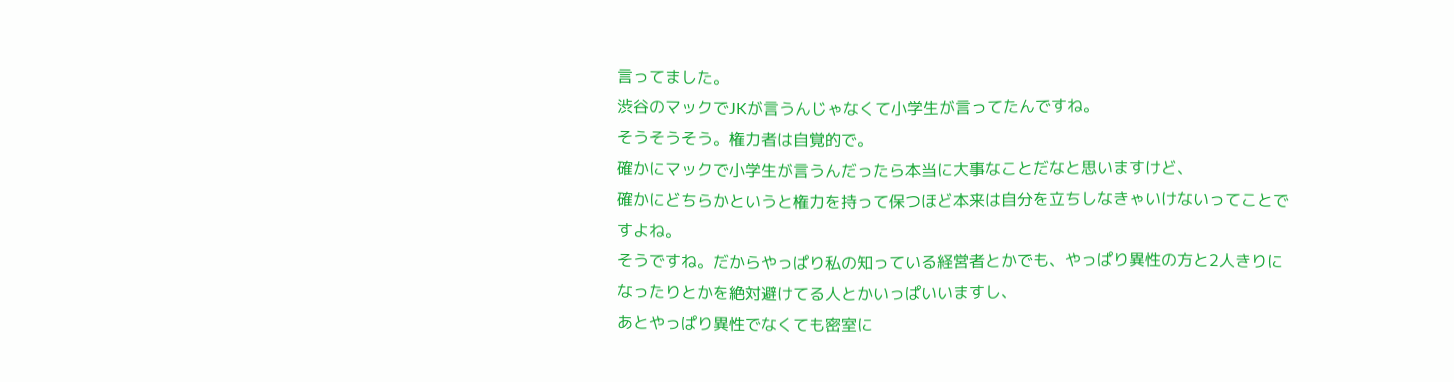言ってました。
渋谷のマックでJKが言うんじゃなくて小学生が言ってたんですね。
そうそうそう。権力者は自覚的で。
確かにマックで小学生が言うんだったら本当に大事なことだなと思いますけど、
確かにどちらかというと権力を持って保つほど本来は自分を立ちしなきゃいけないってことですよね。
そうですね。だからやっぱり私の知っている経営者とかでも、やっぱり異性の方と2人きりになったりとかを絶対避けてる人とかいっぱいいますし、
あとやっぱり異性でなくても密室に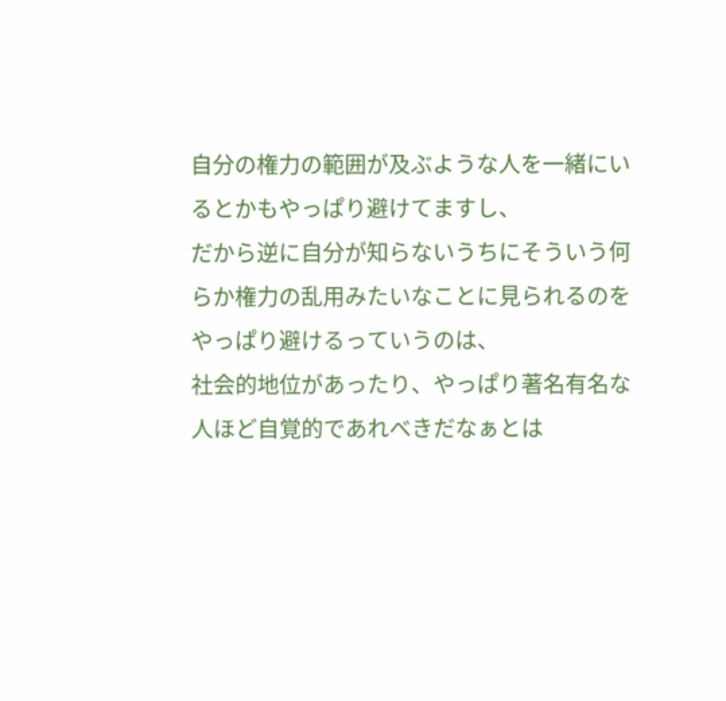自分の権力の範囲が及ぶような人を一緒にいるとかもやっぱり避けてますし、
だから逆に自分が知らないうちにそういう何らか権力の乱用みたいなことに見られるのをやっぱり避けるっていうのは、
社会的地位があったり、やっぱり著名有名な人ほど自覚的であれべきだなぁとは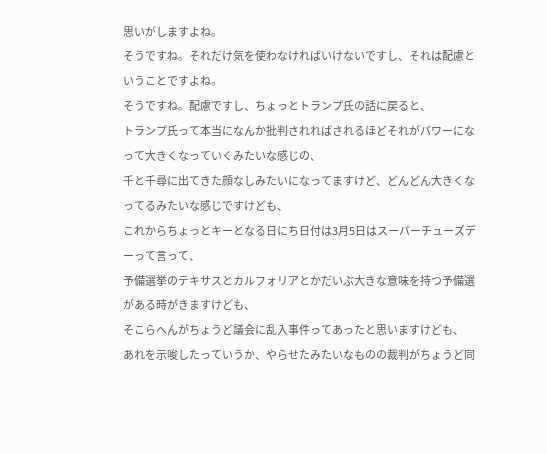思いがしますよね。
そうですね。それだけ気を使わなければいけないですし、それは配慮ということですよね。
そうですね。配慮ですし、ちょっとトランプ氏の話に戻ると、
トランプ氏って本当になんか批判されればされるほどそれがパワーになって大きくなっていくみたいな感じの、
千と千尋に出てきた顔なしみたいになってますけど、どんどん大きくなってるみたいな感じですけども、
これからちょっとキーとなる日にち日付は3月5日はスーパーチューズデーって言って、
予備選挙のテキサスとカルフォリアとかだいぶ大きな意味を持つ予備選がある時がきますけども、
そこらへんがちょうど議会に乱入事件ってあったと思いますけども、
あれを示唆したっていうか、やらせたみたいなものの裁判がちょうど同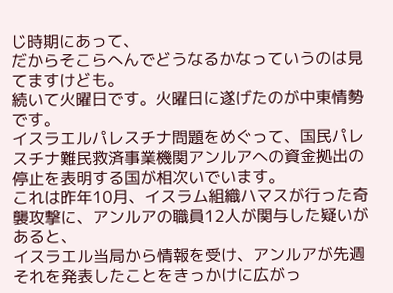じ時期にあって、
だからそこらへんでどうなるかなっていうのは見てますけども。
続いて火曜日です。火曜日に遂げたのが中東情勢です。
イスラエルパレスチナ問題をめぐって、国民パレスチナ難民救済事業機関アンルアへの資金拠出の停止を表明する国が相次いでいます。
これは昨年10月、イスラム組織ハマスが行った奇襲攻撃に、アンルアの職員12人が関与した疑いがあると、
イスラエル当局から情報を受け、アンルアが先週それを発表したことをきっかけに広がっ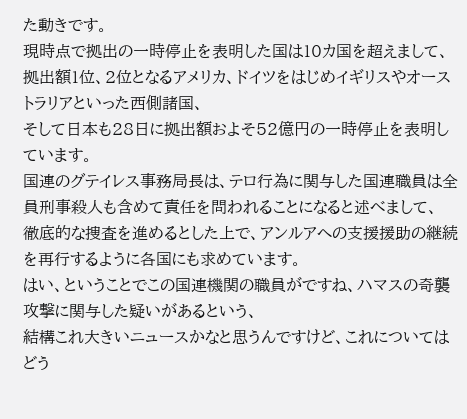た動きです。
現時点で拠出の一時停止を表明した国は10カ国を超えまして、
拠出額1位、2位となるアメリカ、ドイツをはじめイギリスやオーストラリアといった西側諸国、
そして日本も28日に拠出額およそ52億円の一時停止を表明しています。
国連のグテイレス事務局長は、テロ行為に関与した国連職員は全員刑事殺人も含めて責任を問われることになると述べまして、
徹底的な捜査を進めるとした上で、アンルアへの支援援助の継続を再行するように各国にも求めています。
はい、ということでこの国連機関の職員がですね、ハマスの奇襲攻撃に関与した疑いがあるという、
結構これ大きいニュースかなと思うんですけど、これについてはどう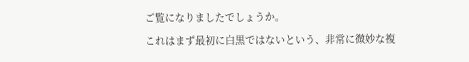ご覧になりましたでしょうか。
これはまず最初に白黒ではないという、非常に微妙な複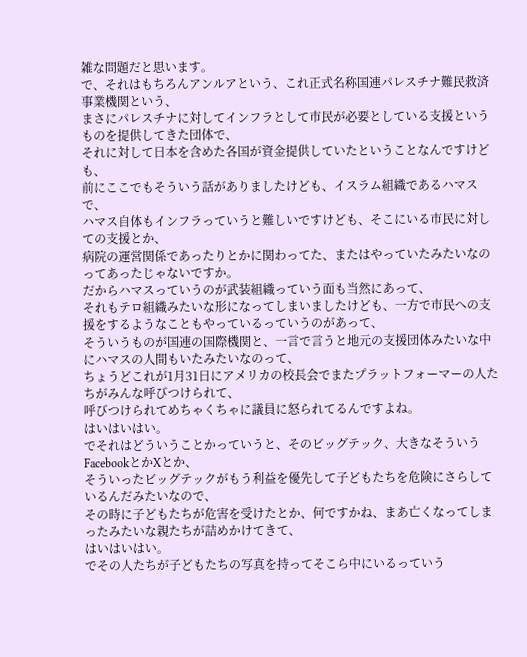雑な問題だと思います。
で、それはもちろんアンルアという、これ正式名称国連パレスチナ難民救済事業機関という、
まさにパレスチナに対してインフラとして市民が必要としている支援というものを提供してきた団体で、
それに対して日本を含めた各国が資金提供していたということなんですけども、
前にここでもそういう話がありましたけども、イスラム組織であるハマスで、
ハマス自体もインフラっていうと難しいですけども、そこにいる市民に対しての支援とか、
病院の運営関係であったりとかに関わってた、またはやっていたみたいなのってあったじゃないですか。
だからハマスっていうのが武装組織っていう面も当然にあって、
それもテロ組織みたいな形になってしまいましたけども、一方で市民への支援をするようなこともやっているっていうのがあって、
そういうものが国連の国際機関と、一言で言うと地元の支援団体みたいな中にハマスの人間もいたみたいなのって、
ちょうどこれが1月31日にアメリカの校長会でまたプラットフォーマーの人たちがみんな呼びつけられて、
呼びつけられてめちゃくちゃに議員に怒られてるんですよね。
はいはいはい。
でそれはどういうことかっていうと、そのビッグテック、大きなそういうFacebookとかXとか、
そういったビッグテックがもう利益を優先して子どもたちを危険にさらしているんだみたいなので、
その時に子どもたちが危害を受けたとか、何ですかね、まあ亡くなってしまったみたいな親たちが詰めかけてきて、
はいはいはい。
でその人たちが子どもたちの写真を持ってそこら中にいるっていう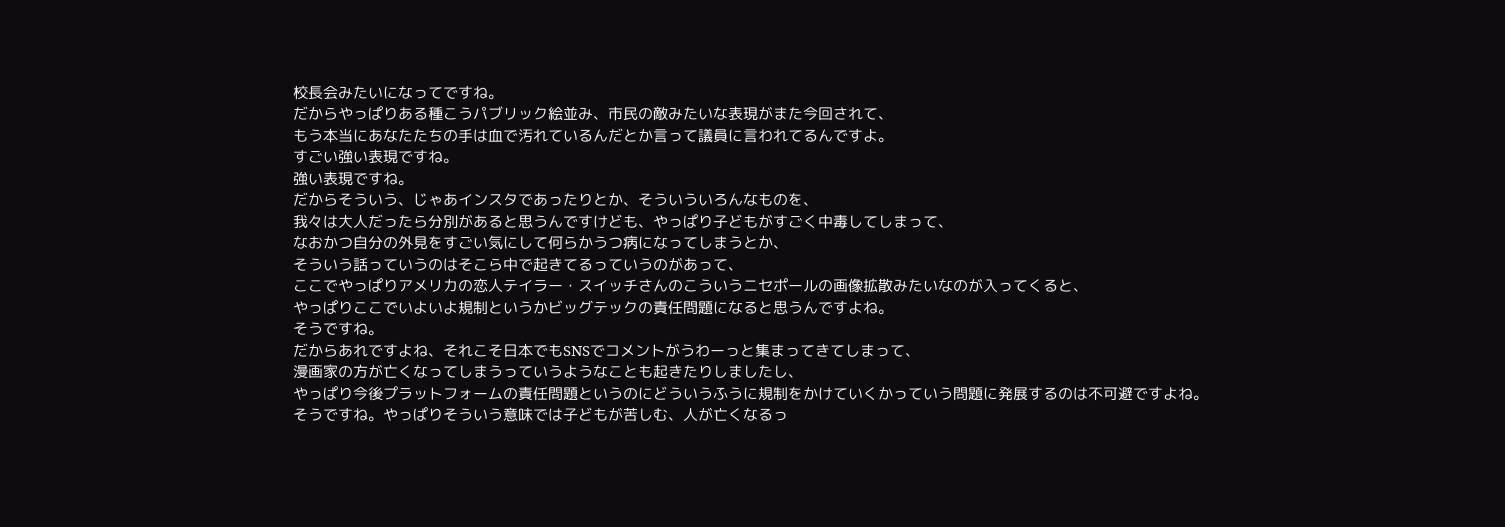校長会みたいになってですね。
だからやっぱりある種こうパブリック絵並み、市民の敵みたいな表現がまた今回されて、
もう本当にあなたたちの手は血で汚れているんだとか言って議員に言われてるんですよ。
すごい強い表現ですね。
強い表現ですね。
だからそういう、じゃあインスタであったりとか、そういういろんなものを、
我々は大人だったら分別があると思うんですけども、やっぱり子どもがすごく中毒してしまって、
なおかつ自分の外見をすごい気にして何らかうつ病になってしまうとか、
そういう話っていうのはそこら中で起きてるっていうのがあって、
ここでやっぱりアメリカの恋人テイラー・スイッチさんのこういうニセポールの画像拡散みたいなのが入ってくると、
やっぱりここでいよいよ規制というかビッグテックの責任問題になると思うんですよね。
そうですね。
だからあれですよね、それこそ日本でもSNSでコメントがうわーっと集まってきてしまって、
漫画家の方が亡くなってしまうっていうようなことも起きたりしましたし、
やっぱり今後プラットフォームの責任問題というのにどういうふうに規制をかけていくかっていう問題に発展するのは不可避ですよね。
そうですね。やっぱりそういう意味では子どもが苦しむ、人が亡くなるっ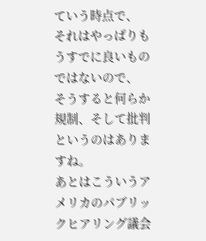ていう時点で、
それはやっぱりもうすでに良いものではないので、
そうすると何らか規制、そして批判というのはありますね。
あとはこういうアメリカのパブリックヒアリング議会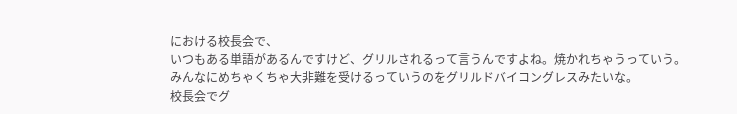における校長会で、
いつもある単語があるんですけど、グリルされるって言うんですよね。焼かれちゃうっていう。
みんなにめちゃくちゃ大非難を受けるっていうのをグリルドバイコングレスみたいな。
校長会でグ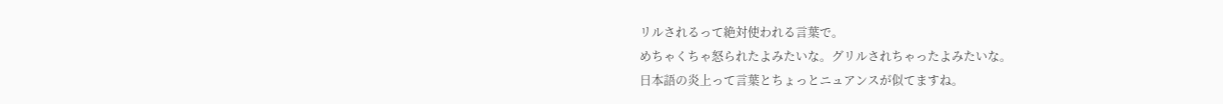リルされるって絶対使われる言葉で。
めちゃくちゃ怒られたよみたいな。グリルされちゃったよみたいな。
日本語の炎上って言葉とちょっとニュアンスが似てますね。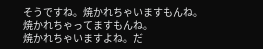そうですね。焼かれちゃいますもんね。
焼かれちゃってますもんね。
焼かれちゃいますよね。だ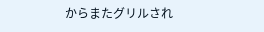からまたグリルされ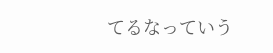てるなっていう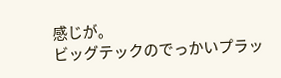感じが。
ビッグテックのでっかいプラッ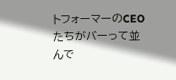トフォーマーのCEOたちがバーって並んで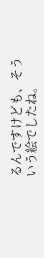るんですけども、そういう絵でしたね。